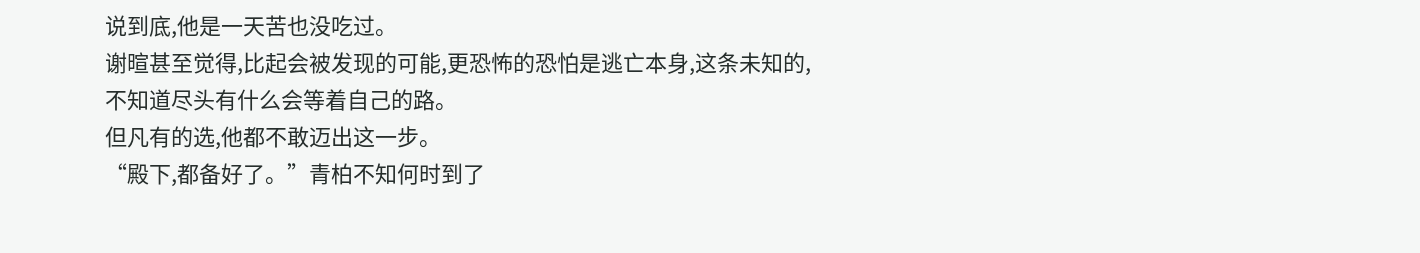说到底,他是一天苦也没吃过。
谢暄甚至觉得,比起会被发现的可能,更恐怖的恐怕是逃亡本身,这条未知的,不知道尽头有什么会等着自己的路。
但凡有的选,他都不敢迈出这一步。
“殿下,都备好了。”青柏不知何时到了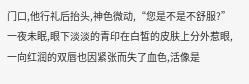门口,他行礼后抬头,神色微动,“您是不是不舒服?”
一夜未眠,眼下淡淡的青印在白皙的皮肤上分外惹眼,一向红润的双唇也因紧张而失了血色,活像是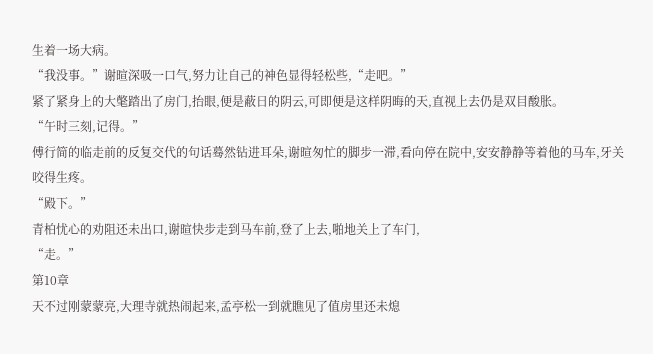生着一场大病。
“我没事。”谢暄深吸一口气,努力让自己的神色显得轻松些,“走吧。”
紧了紧身上的大氅踏出了房门,抬眼,便是蔽日的阴云,可即便是这样阴晦的天,直视上去仍是双目酸胀。
“午时三刻,记得。”
傅行简的临走前的反复交代的句话蓦然钻进耳朵,谢暄匆忙的脚步一滞,看向停在院中,安安静静等着他的马车,牙关咬得生疼。
“殿下。”
青柏忧心的劝阻还未出口,谢暄快步走到马车前,登了上去,啪地关上了车门,
“走。”
第10章
天不过刚蒙蒙亮,大理寺就热闹起来,孟亭松一到就瞧见了值房里还未熄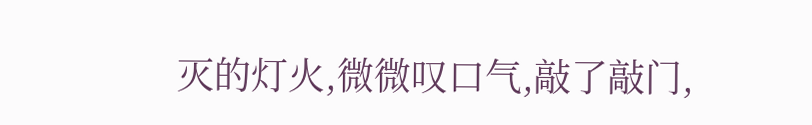灭的灯火,微微叹口气,敲了敲门,